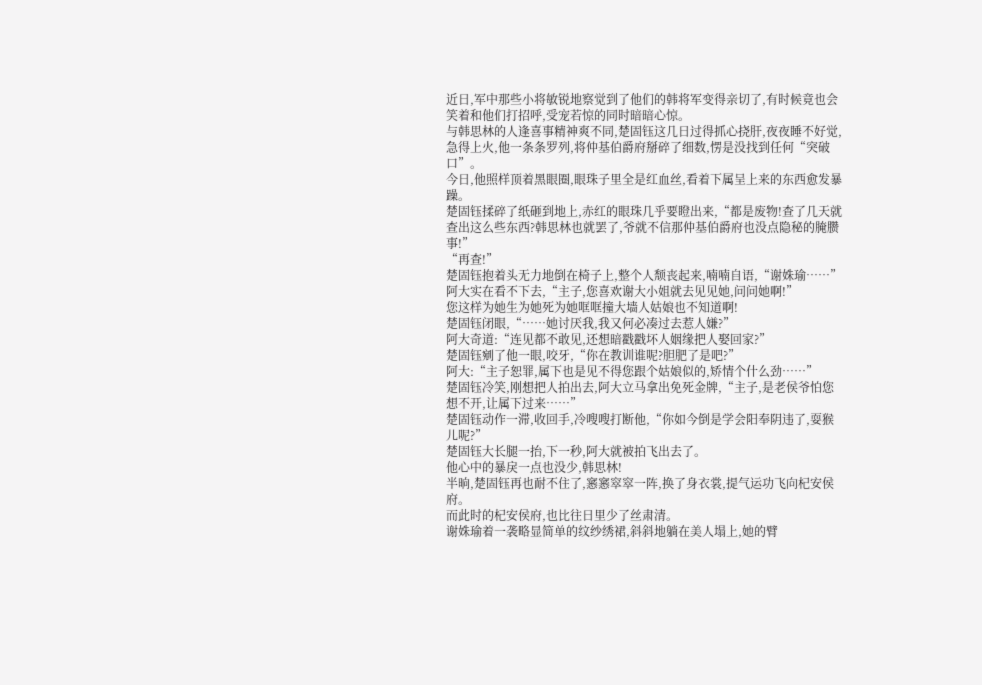近日,军中那些小将敏锐地察觉到了他们的韩将军变得亲切了,有时候竟也会笑着和他们打招呼,受宠若惊的同时暗暗心惊。
与韩思林的人逢喜事精神爽不同,楚固钰这几日过得抓心挠肝,夜夜睡不好觉,急得上火,他一条条罗列,将仲基伯爵府掰碎了细数,愣是没找到任何“突破口”。
今日,他照样顶着黑眼圈,眼珠子里全是红血丝,看着下属呈上来的东西愈发暴躁。
楚固钰揉碎了纸砸到地上,赤红的眼珠几乎要瞪出来,“都是废物!查了几天就查出这么些东西?韩思林也就罢了,爷就不信那仲基伯爵府也没点隐秘的腌臜事!”
“再查!”
楚固钰抱着头无力地倒在椅子上,整个人颓丧起来,喃喃自语,“谢姝瑜……”
阿大实在看不下去,“主子,您喜欢谢大小姐就去见见她,问问她啊!”
您这样为她生为她死为她哐哐撞大墙人姑娘也不知道啊!
楚固钰闭眼,“……她讨厌我,我又何必凑过去惹人嫌?”
阿大奇道:“连见都不敢见,还想暗戳戳坏人姻缘把人娶回家?”
楚固钰剜了他一眼,咬牙,“你在教训谁呢?胆肥了是吧?”
阿大:“主子恕罪,属下也是见不得您跟个姑娘似的,矫情个什么劲……”
楚固钰冷笑,刚想把人拍出去,阿大立马拿出免死金牌,“主子,是老侯爷怕您想不开,让属下过来……”
楚固钰动作一滞,收回手,冷嗖嗖打断他,“你如今倒是学会阳奉阴违了,耍猴儿呢?”
楚固钰大长腿一抬,下一秒,阿大就被拍飞出去了。
他心中的暴戾一点也没少,韩思林!
半晌,楚固钰再也耐不住了,窸窸窣窣一阵,换了身衣裳,提气运功飞向杞安侯府。
而此时的杞安侯府,也比往日里少了丝肃清。
谢姝瑜着一袭略显简单的纹纱绣裙,斜斜地躺在美人塌上,她的臂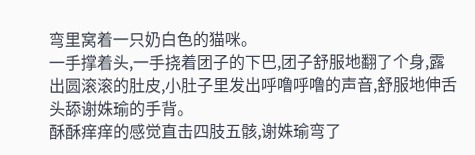弯里窝着一只奶白色的猫咪。
一手撑着头,一手挠着团子的下巴,团子舒服地翻了个身,露出圆滚滚的肚皮,小肚子里发出呼噜呼噜的声音,舒服地伸舌头舔谢姝瑜的手背。
酥酥痒痒的感觉直击四肢五骸,谢姝瑜弯了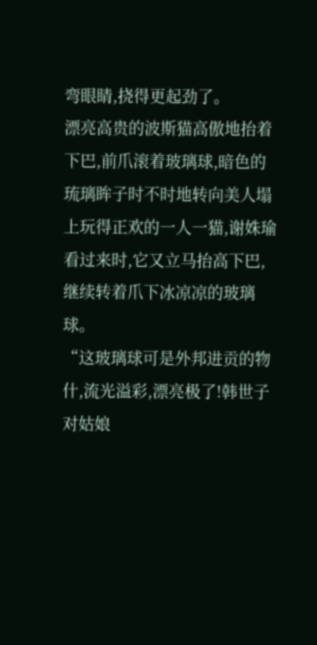弯眼睛,挠得更起劲了。
漂亮高贵的波斯猫高傲地抬着下巴,前爪滚着玻璃球,暗色的琉璃眸子时不时地转向美人塌上玩得正欢的一人一猫,谢姝瑜看过来时,它又立马抬高下巴,继续转着爪下冰凉凉的玻璃球。
“这玻璃球可是外邦进贡的物什,流光溢彩,漂亮极了!韩世子对姑娘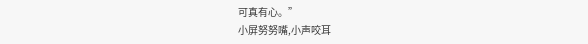可真有心。”
小屏努努嘴,小声咬耳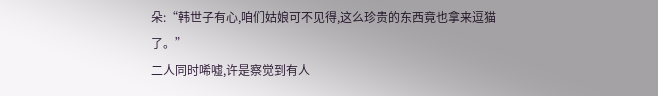朵:“韩世子有心,咱们姑娘可不见得,这么珍贵的东西竟也拿来逗猫了。”
二人同时唏嘘,许是察觉到有人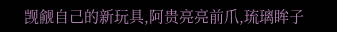觊觎自己的新玩具,阿贵亮亮前爪,琉璃眸子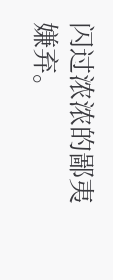闪过浓浓的鄙夷嫌弃。